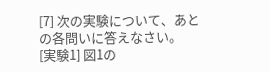[7] 次の実験について、あとの各問いに答えなさい。
[実験1] 図1の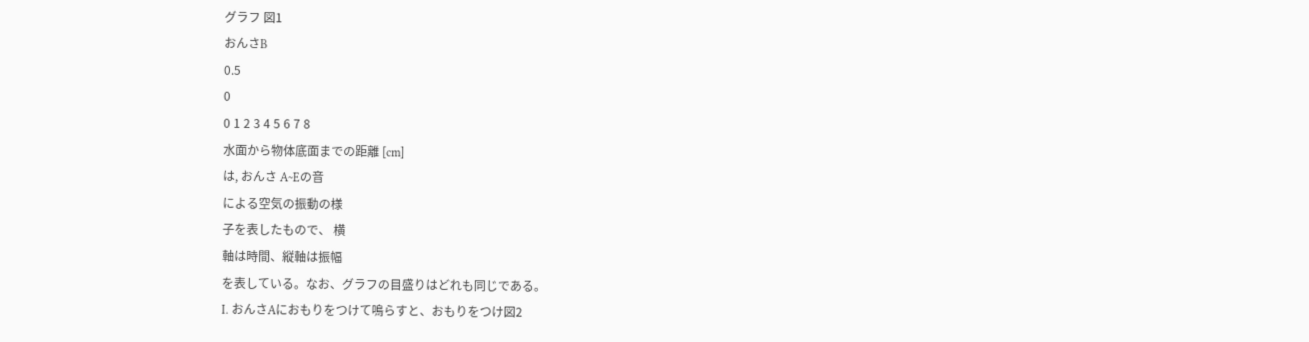グラフ 図1
おんさB
0.5
0
0 1 2 3 4 5 6 7 8
水面から物体底面までの距離 [cm]
は, おんさ A~Eの音
による空気の振動の様
子を表したもので、 横
軸は時間、縦軸は振幅
を表している。なお、グラフの目盛りはどれも同じである。
I. おんさAにおもりをつけて鳴らすと、おもりをつけ図2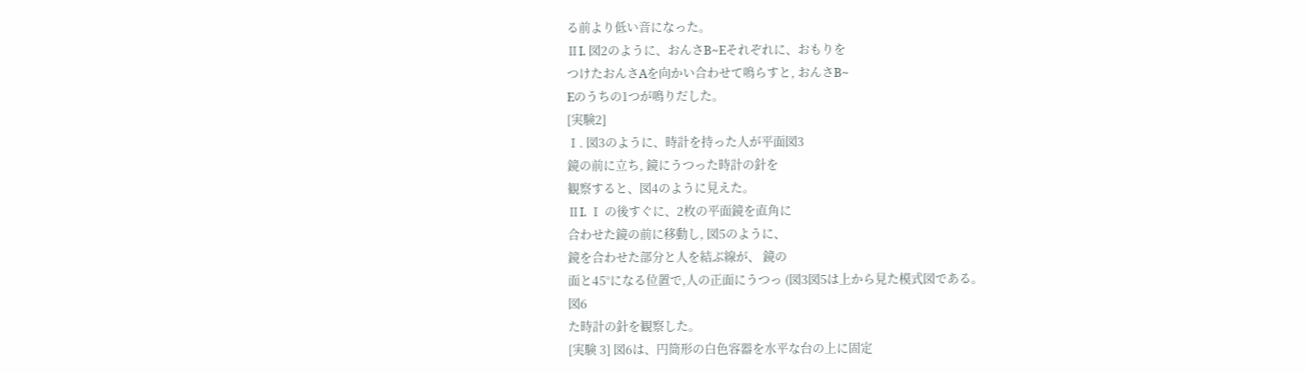る前より低い音になった。
ⅡI. 図2のように、おんさB~Eそれぞれに、おもりを
つけたおんさAを向かい合わせて鳴らすと, おんさB~
Eのうちの1つが鳴りだした。
[実験2]
Ⅰ. 図3のように、時計を持った人が平面図3
鏡の前に立ち, 鏡にうつった時計の針を
観察すると、図4のように見えた。
ⅡI. Ⅰ の後すぐに、2枚の平面鏡を直角に
合わせた鏡の前に移動し, 図5のように、
鏡を合わせた部分と人を結ぶ線が、 鏡の
面と45°になる位置で,人の正面にうつっ (図3図5は上から見た模式図である。
図6
た時計の針を観察した。
[実験 3] 図6は、円筒形の白色容器を水平な台の上に固定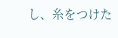し、糸をつけた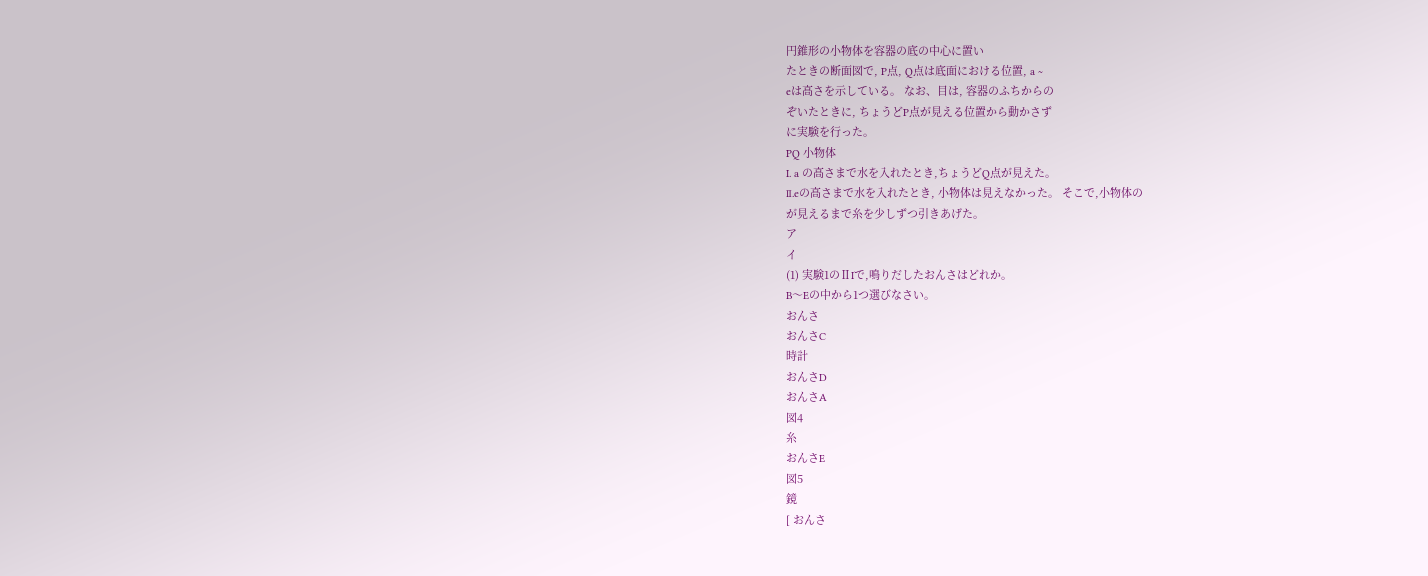円錐形の小物体を容器の底の中心に置い
たときの断面図で, P点, Q点は底面における位置, a ~
eは高さを示している。 なお、目は, 容器のふちからの
ぞいたときに, ちょうどP点が見える位置から動かさず
に実験を行った。
PQ 小物体
I. a の高さまで水を入れたとき,ちょうどQ点が見えた。
Ⅱ.eの高さまで水を入れたとき, 小物体は見えなかった。 そこで,小物体の
が見えるまで糸を少しずつ引きあげた。
ア
イ
(1) 実験1のⅡIで,鳴りだしたおんさはどれか。
B〜Eの中から1つ選びなさい。
おんさ
おんさC
時計
おんさD
おんさA
図4
糸
おんさE
図5
鏡
[ おんさ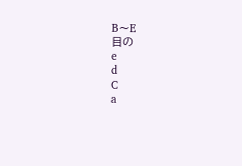B〜E
目の
e
d
C
a